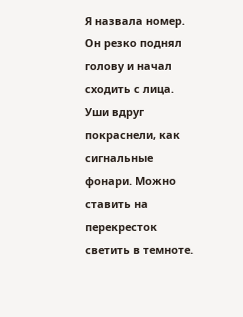Я назвала номер. Он резко поднял голову и начал сходить с лица. Уши вдруг покраснели, как сигнальные фонари. Можно ставить на перекресток светить в темноте.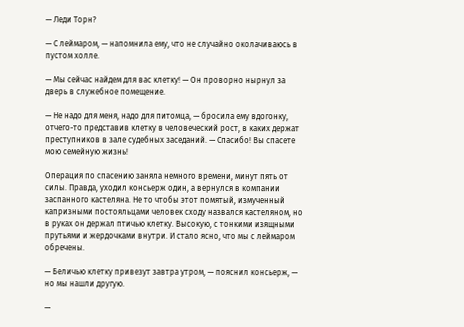— Леди Торн?

— С леймаром, — напомнила ему, что не случайно околачиваюсь в пустом холле.

— Мы сейчас найдем для вас клетку! — Он проворно нырнул за дверь в служебное помещение.

— Не надо для меня, надо для питомца, — бросила ему вдогонку, отчего-то представив клетку в человеческий рост, в каких держат преступников в зале судебных заседаний. — Спасибо! Вы спасете мою семейную жизнь!

Операция по спасению заняла немного времени, минут пять от силы. Правда, уходил консьерж один, а вернулся в компании заспанного кастеляна. Не то чтобы этот помятый, измученный капризными постояльцами человек сходу назвался кастеляном, но в руках он держал птичью клетку. Высокую, с тонкими изящными прутьями и жердочками внутри. И стало ясно, что мы с леймаром обречены.

— Беличью клетку привезут завтра утром, — пояснил консьерж, — но мы нашли другую.

—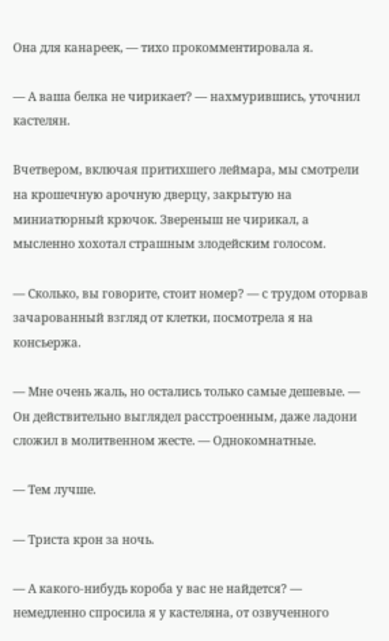Она для канареек, — тихо прокомментировала я.

— А ваша белка не чирикает? — нахмурившись, уточнил кастелян.

Вчетвером, включая притихшего леймара, мы смотрели на крошечную арочную дверцу, закрытую на миниатюрный крючок. Звереныш не чирикал, а мысленно хохотал страшным злодейским голосом.

— Сколько, вы говорите, стоит номер? — с трудом оторвав зачарованный взгляд от клетки, посмотрела я на консьержа.

— Мне очень жаль, но остались только самые дешевые. — Он действительно выглядел расстроенным, даже ладони сложил в молитвенном жесте. — Однокомнатные.

— Тем лучше.

— Триста крон за ночь.

— А какого-нибудь короба у вас не найдется? — немедленно спросила я у кастеляна, от озвученного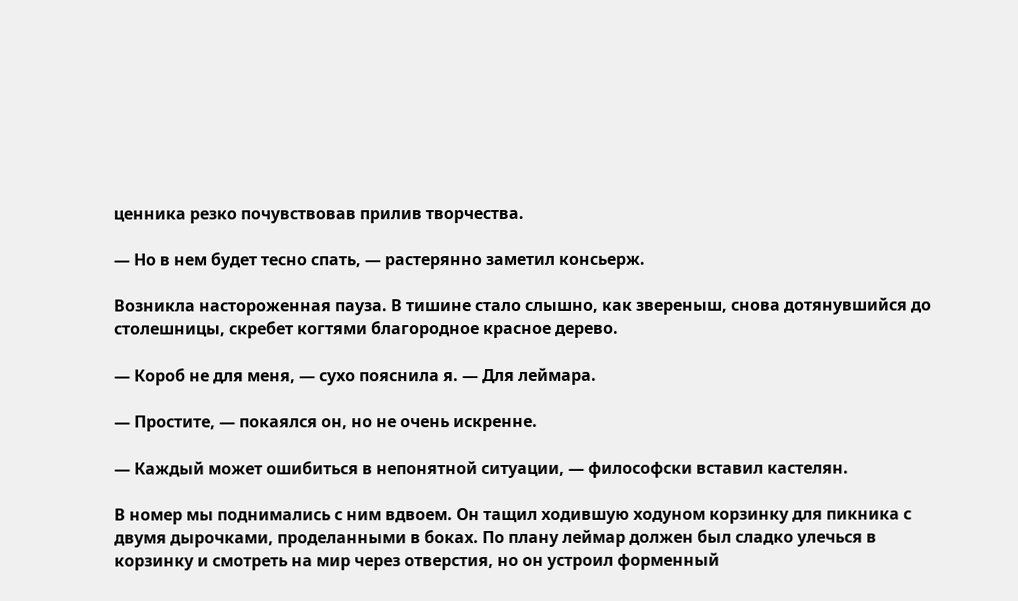ценника резко почувствовав прилив творчества.

— Но в нем будет тесно спать, — растерянно заметил консьерж.

Возникла настороженная пауза. В тишине стало слышно, как звереныш, снова дотянувшийся до столешницы, скребет когтями благородное красное дерево.

— Короб не для меня, — сухо пояснила я. — Для леймара.

— Простите, — покаялся он, но не очень искренне.

— Каждый может ошибиться в непонятной ситуации, — философски вставил кастелян.

В номер мы поднимались с ним вдвоем. Он тащил ходившую ходуном корзинку для пикника с двумя дырочками, проделанными в боках. По плану леймар должен был сладко улечься в корзинку и смотреть на мир через отверстия, но он устроил форменный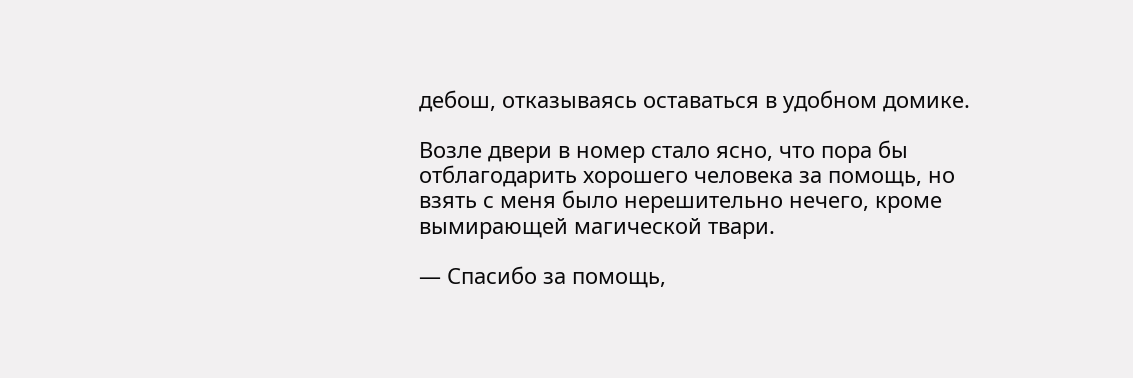дебош, отказываясь оставаться в удобном домике.

Возле двери в номер стало ясно, что пора бы отблагодарить хорошего человека за помощь, но взять с меня было нерешительно нечего, кроме вымирающей магической твари.

— Спасибо за помощь,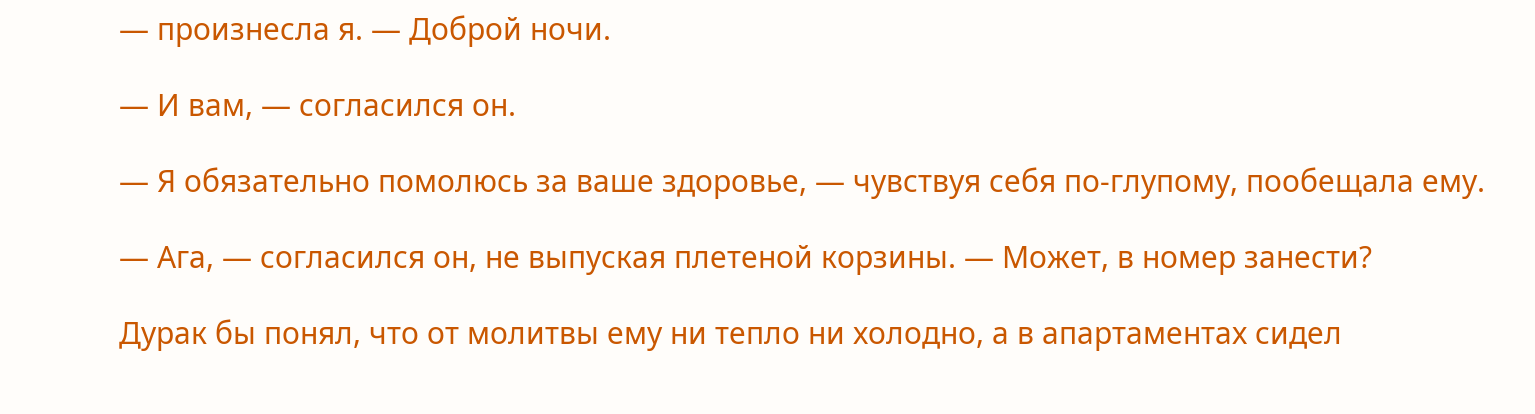— произнесла я. — Доброй ночи.

— И вам, — согласился он.

— Я обязательно помолюсь за ваше здоровье, — чувствуя себя по-глупому, пообещала ему.

— Ага, — согласился он, не выпуская плетеной корзины. — Может, в номер занести?

Дурак бы понял, что от молитвы ему ни тепло ни холодно, а в апартаментах сидел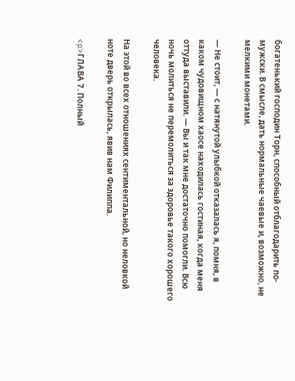богатенький господин Торн, способный отблагодарить по-мужски. В смысле, дать нормальные чаевые и, возможно, не мелкими монетами.

— Не стоит, — с натянутой улыбкой отказалась я, помня, в каком чудовищном хаосе находилась гостиная, когда меня оттуда выставили. — Вы и так мне достаточно помогли. Всю ночь молиться не перемолиться за здоровье такого хорошего человека.

На этой во всех отношениях сентиментальной, но неловкой ноте дверь открылась, явив нам Филиппа.

<p>ГЛАВА 7. Полный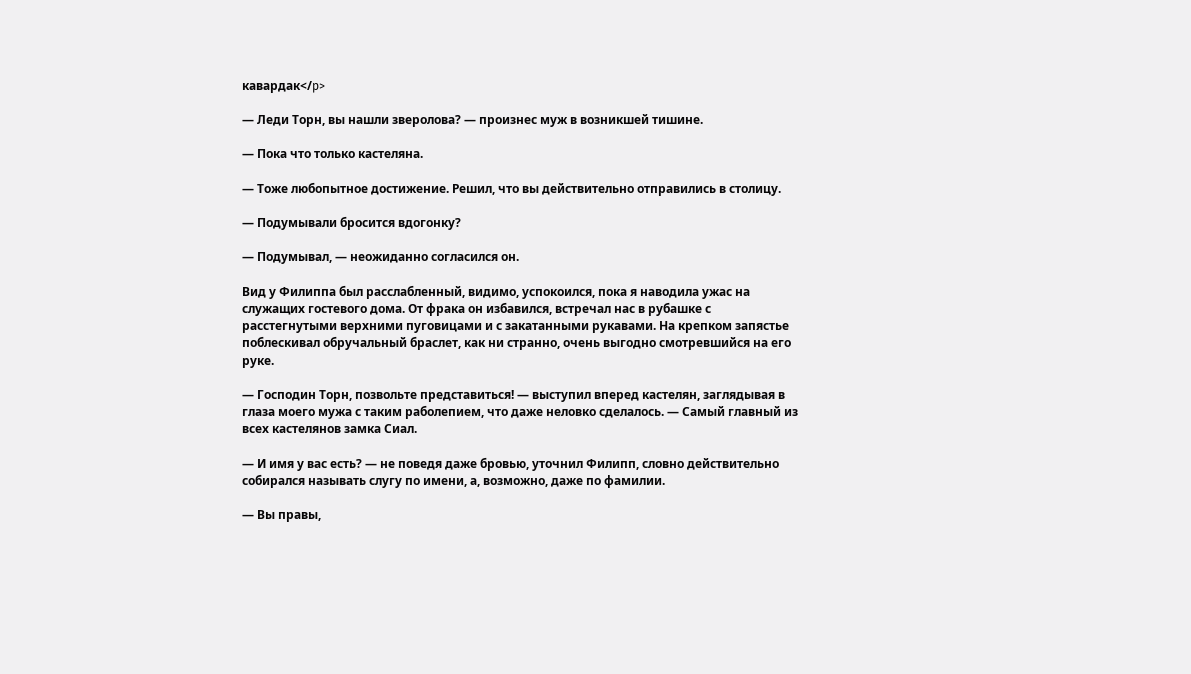кавардак</p>

— Леди Торн, вы нашли зверолова? — произнес муж в возникшей тишине.

— Пока что только кастеляна.

— Тоже любопытное достижение. Решил, что вы действительно отправились в столицу.

— Подумывали бросится вдогонку?

— Подумывал, — неожиданно согласился он.

Вид у Филиппа был расслабленный, видимо, успокоился, пока я наводила ужас на служащих гостевого дома. От фрака он избавился, встречал нас в рубашке с расстегнутыми верхними пуговицами и с закатанными рукавами. На крепком запястье поблескивал обручальный браслет, как ни странно, очень выгодно смотревшийся на его руке.

— Господин Торн, позвольте представиться! — выступил вперед кастелян, заглядывая в глаза моего мужа с таким раболепием, что даже неловко сделалось. — Самый главный из всех кастелянов замка Сиал.

— И имя у вас есть? — не поведя даже бровью, уточнил Филипп, словно действительно собирался называть слугу по имени, а, возможно, даже по фамилии.

— Вы правы,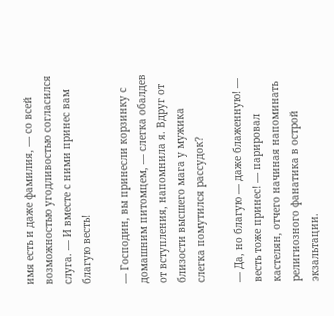имя есть и даже фамилия, — со всей возможностью угодливостью согласился слуга. — И вместе с ними принес вам благую весть!

— Господин, вы принесли корзинку с домашним питомцем, — слегка обалдев от вступления, напомнила я. Вдруг от близости высшего мага у мужика слегка помутился рассудок?

— Да, но благую — даже блаженную! — весть тоже принес! — парировал кастелян, отчего начиная напоминать религиозного фанатика в острой экзальтации.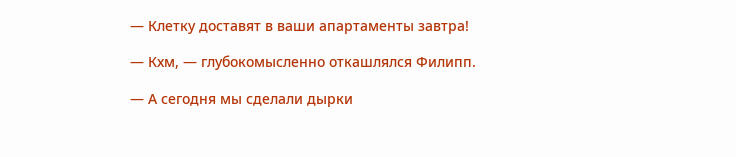— Клетку доставят в ваши апартаменты завтра!

— Кхм, — глубокомысленно откашлялся Филипп.

— А сегодня мы сделали дырки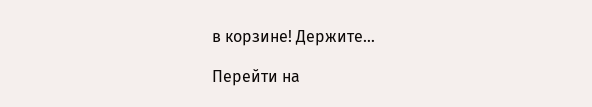в корзине! Держите…

Перейти на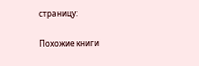страницу:

Похожие книги